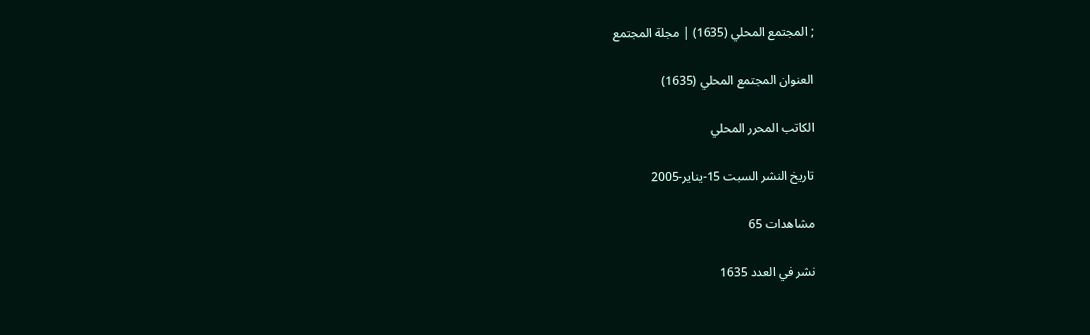; المجتمع المحلي (1635) | مجلة المجتمع

العنوان المجتمع المحلي (1635)

الكاتب المحرر المحلي

تاريخ النشر السبت 15-يناير-2005

مشاهدات 65

نشر في العدد 1635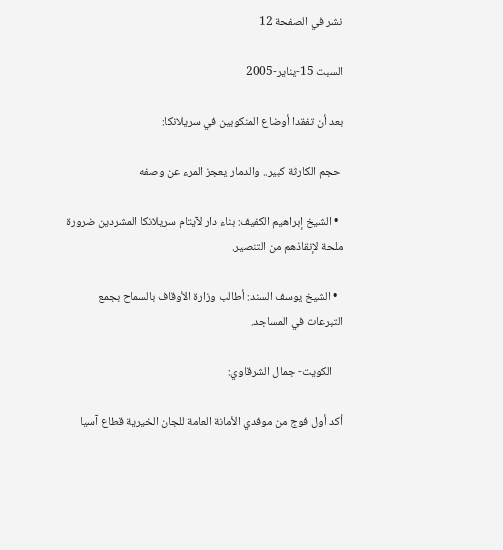نشر في الصفحة 12

السبت 15-يناير-2005

بعد أن تفقدا أوضاع المنكوبين في سريلانكا:

 حجم الكارثة كبير.. والدمار يعجز المرء عن وصفه

  • الشيخ إبراهيم الكفيف: بناء دار لآيتام سريلانكا المشردين ضرورة ملحة لإنقاذهم من التنصير.

  • الشيخ يوسف السند: أطالب وزارة الأوقاف بالسماح بجمع التبرعات في المساجد.

    الكويت- جمال الشرقاوي:

أكد أول فوج من موفدي الأمانة العامة للجان الخيرية قطاع آسيا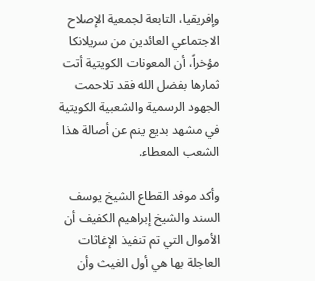وإفريقيا، التابعة لجمعية الإصلاح الاجتماعي العائدين من سريلانكا مؤخراً، أن المعونات الكويتية أتت ثمارها بفضل الله فقد تلاحمت الجهود الرسمية والشعبية الكويتية في مشهد بديع ينم عن أصالة هذا الشعب المعطاء.

وأكد موفد القطاع الشيخ يوسف السند والشيخ إبراهيم الكفيف أن الأموال التي تم تنفيذ الإغاثات العاجلة بها هي أول الغيث وأن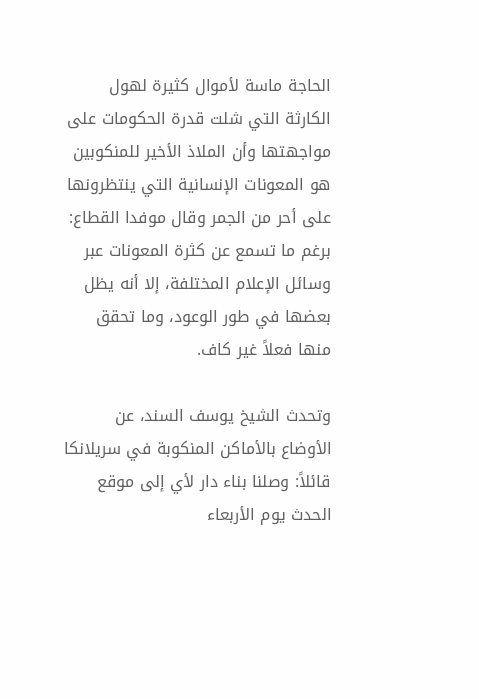الحاجة ماسة لأموال كثيرة لهول الكارثة التي شلت قدرة الحكومات على مواجهتها وأن الملاذ الأخير للمنكوبين هو المعونات الإنسانية التي ينتظرونها على أحر من الجمر وقال موفدا القطاع: برغم ما تسمع عن كثرة المعونات عبر وسائل الإعلام المختلفة، إلا أنه يظل بعضها في طور الوعود، وما تحقق منها فعلاً غير كاف.

وتحدث الشيخ يوسف السند، عن الأوضاع بالأماكن المنكوبة في سريلانكا قائلاً: وصلنا بناء دار لأي إلى موقع الحدث يوم الأربعاء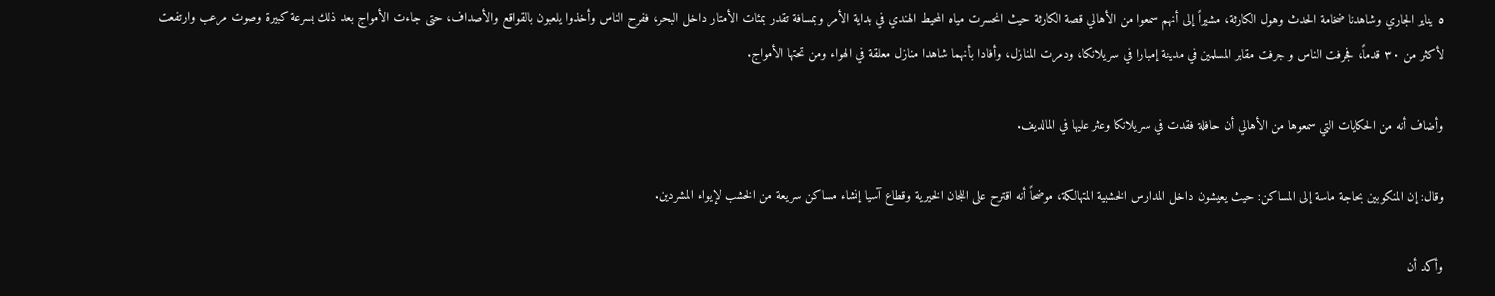٥ يناير الجاري وشاهدنا ضخامة الحدث وهول الكارثة، مشيراً إلى أنهم سمعوا من الأهالي قصة الكارثة حيث انحسرت مياه المحيط الهندي في بداية الأمر وبمسافة تقدر بمئات الأمتار داخل البحر، ففرح الناس وأخذوا يلعبون بالقواقع والأصداف، حتى جاءت الأمواج بعد ذلك بسرعة كبيرة وصوت مرعب وارتفعت لأكثر من ٣٠ قدماً، فجرفت الناس و جرفت مقابر المسلمين في مدينة إمبارا في سريلانكا، ودمرت المنازل، وأفادا بأنهما شاهدا منازل معلقة في الهواء ومن تحتها الأمواج.

وأضاف أنه من الحكايات التي سمعوها من الأهالي أن حافلة فقدت في سريلانكا وعثر عليها في المالديف.

وقال: إن المنكوبين بحاجة ماسة إلى المساكن: حيث يعيشون داخل المدارس الخشبية المتهالكة، موضحاً أنه اقترح على اللجان الخيرية وقطاع آسيا إنشاء مساكن سريعة من الخشب لإيواء المشردين.

وأكد أن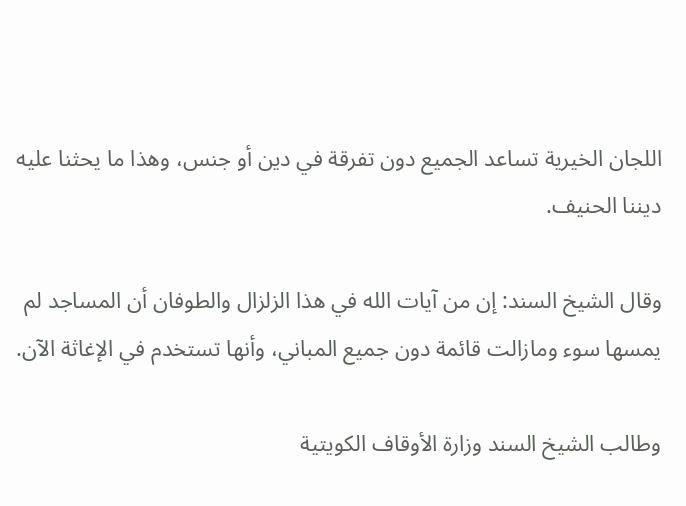اللجان الخيرية تساعد الجميع دون تفرقة في دين أو جنس، وهذا ما يحثنا عليه ديننا الحنيف.

وقال الشيخ السند: إن من آيات الله في هذا الزلزال والطوفان أن المساجد لم يمسها سوء ومازالت قائمة دون جميع المباني، وأنها تستخدم في الإغاثة الآن.

وطالب الشيخ السند وزارة الأوقاف الكويتية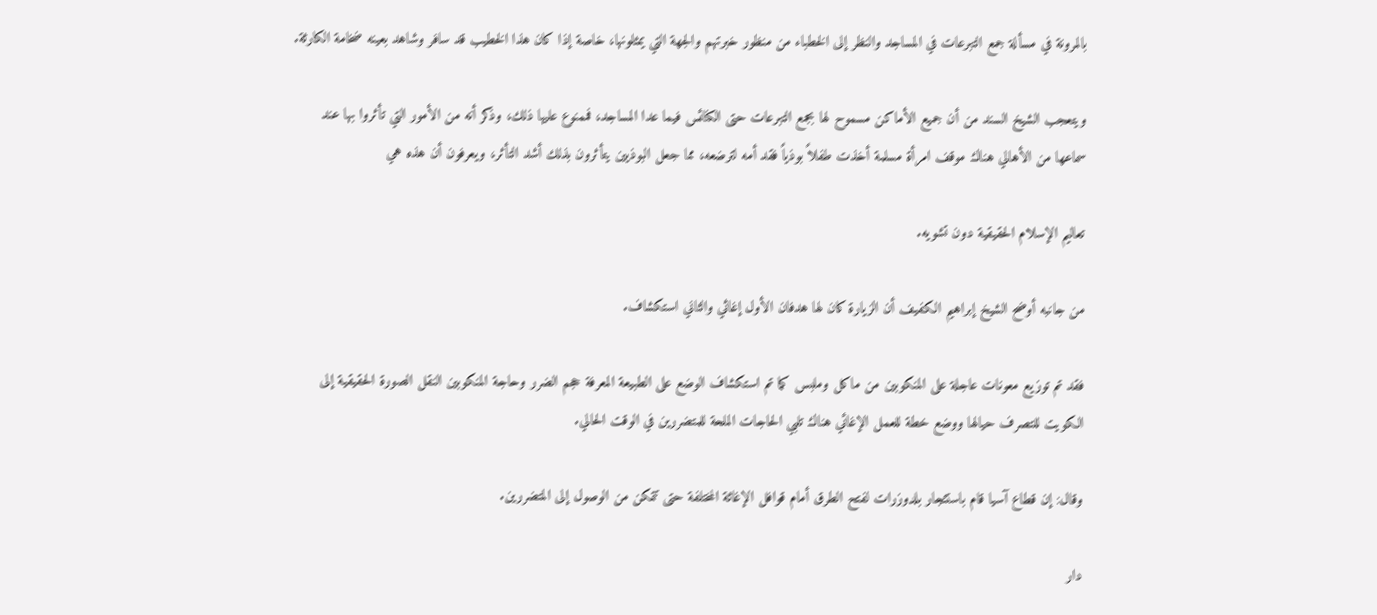بالمرونة في مسألة جمع التبرعات في المساجد والنظر إلى الخطباء من منظور خبرتهم والجهة التي يمثلونها، خاصة إذا كان هذا الخطيب قد سافر وشاهد بعينه ضخامة الكارثة.

ويتعجب الشيخ السند من أن جميع الأماكن مسموح لها بجمع التبرعات حتى الكنائس فيما عدا المساجد، فممنوع عليها ذلك، وذكر أنه من الأمور التي تأثروا بها عند سماعها من الأهالي هناك موقف امرأة مسلمة أخذت طفلاً بوذياً فقد أمه لترضعه، مما جعل البوذيين يتأثرون بذلك أشد التأثر، ويعرفون أن هذه هي

تعاليم الإسلام الحقيقية دون تشويه.

من جانبه أوضح الشيخ إبراهيم الكفيف أن الزيارة كان لها هدفان الأول إغاثي والثاني استكشاف.

فقد تم توزيع معونات عاجلة على المنكوبين من ماكل وملبس كما تم استكشاف الوضع على الطبيعة المعرفة حجم الضرر وحاجة المنكوبين النقل الصورة الحقيقية إلى الكويت للتصرف حيالها ووضع خطة للعمل الإغائي هناك تلبي الحاجات الملحة للمتضررين في الوقت الحالي.

وقال: إن قطاع آسيا قام باستئجار بلدوزرات لفتح الطرق أمام قوافل الإغاثة المختلفة حتى تتمكن من الوصول إلى المتضررين.

دار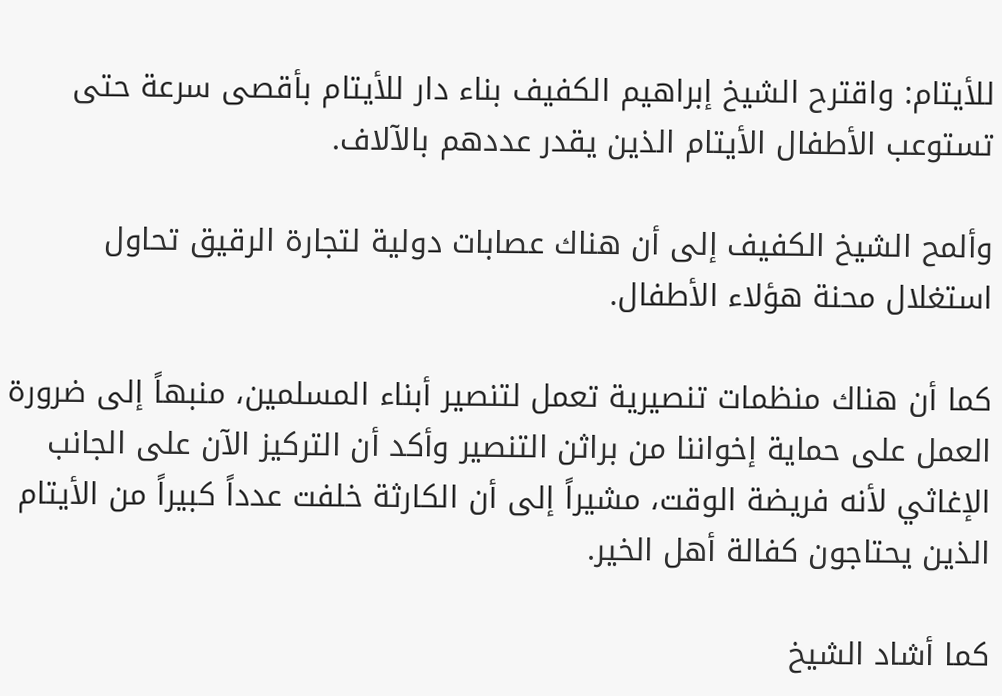للأيتام: واقترح الشيخ إبراهيم الكفيف بناء دار للأيتام بأقصى سرعة حتى تستوعب الأطفال الأيتام الذين يقدر عددهم بالآلاف.

وألمح الشيخ الكفيف إلى أن هناك عصابات دولية لتجارة الرقيق تحاول استغلال محنة هؤلاء الأطفال.

كما أن هناك منظمات تنصيرية تعمل لتنصير أبناء المسلمين، منبهاً إلى ضرورة العمل على حماية إخواننا من براثن التنصير وأكد أن التركيز الآن على الجانب الإغاثي لأنه فريضة الوقت، مشيراً إلى أن الكارثة خلفت عدداً كبيراً من الأيتام الذين يحتاجون كفالة أهل الخير.

كما أشاد الشيخ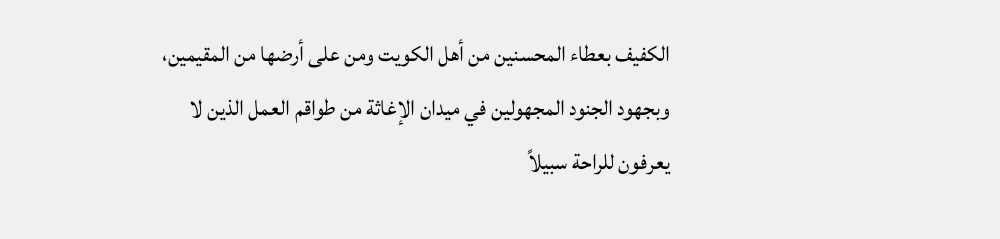الكفيف بعطاء المحسنين من أهل الكويت ومن على أرضها من المقيمين، وبجهود الجنود المجهولين في ميدان الإغاثة من طواقم العمل الذين لا يعرفون للراحة سبيلاً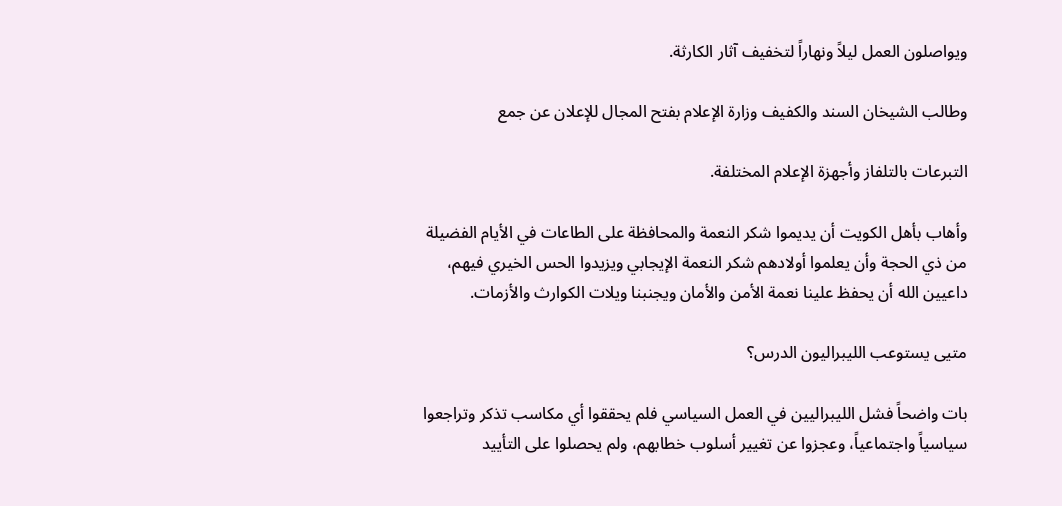ويواصلون العمل ليلاً ونهاراً لتخفيف آثار الكارثة.

وطالب الشيخان السند والكفيف وزارة الإعلام بفتح المجال للإعلان عن جمع

التبرعات بالتلفاز وأجهزة الإعلام المختلفة.

وأهاب بأهل الكويت أن يديموا شكر النعمة والمحافظة على الطاعات في الأيام الفضيلة من ذي الحجة وأن يعلموا أولادهم شكر النعمة الإيجابي ويزيدوا الحس الخيري فيهم، داعيين الله أن يحفظ علينا نعمة الأمن والأمان ويجنبنا ويلات الكوارث والأزمات.

متيى يستوعب الليبراليون الدرس؟

بات واضحاً فشل الليبراليين في العمل السياسي فلم يحققوا أي مكاسب تذكر وتراجعوا سياسياً واجتماعياً، وعجزوا عن تغيير أسلوب خطابهم، ولم يحصلوا على التأييد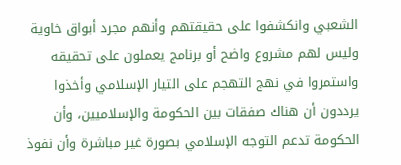الشعبي وانكشفوا على حقيقتهم وأنهم مجرد أبواق خاوية وليس لهم مشروع واضح أو برنامج يعملون على تحقيقه واستمروا في نهج التهجم على التيار الإسلامي وأخذوا يرددون أن هناك صفقات بين الحكومة والإسلاميين، وأن الحكومة تدعم التوجه الإسلامي بصورة غير مباشرة وأن نفوذ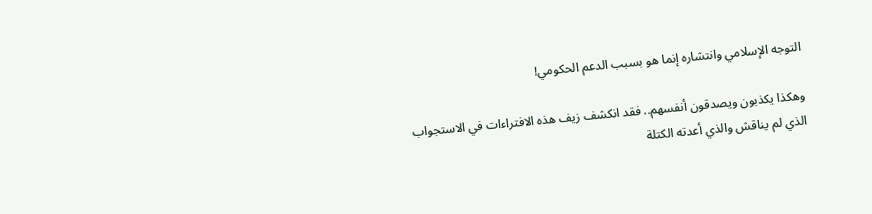التوجه الإسلامي وانتشاره إنما هو بسبب الدعم الحكومي!

وهكذا يكذبون ويصدقون أنفسهم.. فقد انكشف زيف هذه الافتراءات في الاستجواب الذي لم يناقش والذي أعدته الكتلة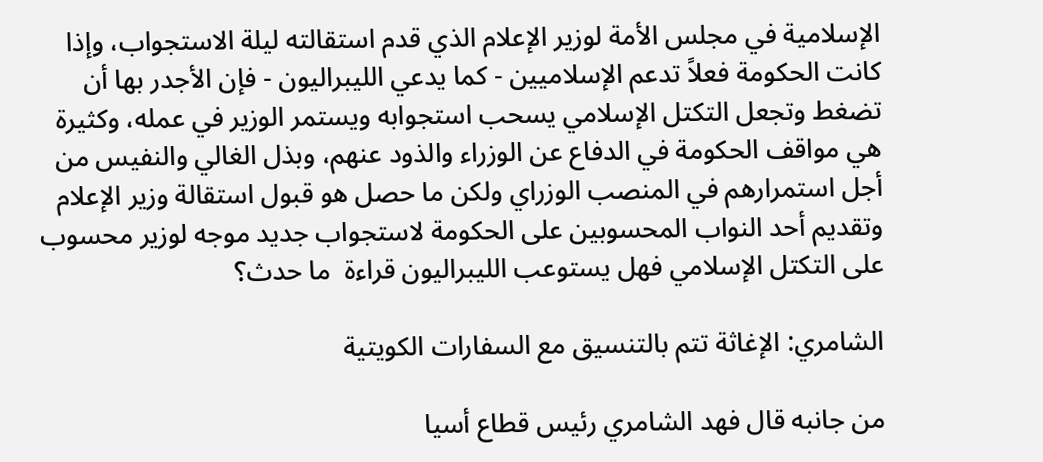الإسلامية في مجلس الأمة لوزير الإعلام الذي قدم استقالته ليلة الاستجواب، وإذا كانت الحكومة فعلاً تدعم الإسلاميين - كما يدعي الليبراليون - فإن الأجدر بها أن تضغط وتجعل التكتل الإسلامي يسحب استجوابه ويستمر الوزير في عمله، وكثيرة هي مواقف الحكومة في الدفاع عن الوزراء والذود عنهم، وبذل الغالي والنفيس من أجل استمرارهم في المنصب الوزراي ولكن ما حصل هو قبول استقالة وزير الإعلام وتقديم أحد النواب المحسوبين على الحكومة لاستجواب جديد موجه لوزير محسوب على التكتل الإسلامي فهل يستوعب الليبراليون قراءة  ما حدث؟

الشامري: الإغاثة تتم بالتنسيق مع السفارات الكويتية

من جانبه قال فهد الشامري رئيس قطاع أسيا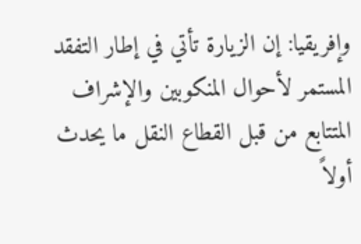وإفريقيا: إن الزيارة تأتي في إطار التفقد المستمر لأحوال المنكوبين والإشراف المتتابع من قبل القطاع النقل ما يحدث أولاً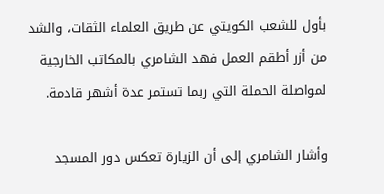بأول للشعب الكويتي عن طريق العلماء الثقات، والشد من أزر أطقم العمل فهد الشامري بالمكاتب الخارجية لمواصلة الحملة التي ربما تستمر عدة أشهر قادمة.

وأشار الشامري إلى أن الزيارة تعكس دور المسجد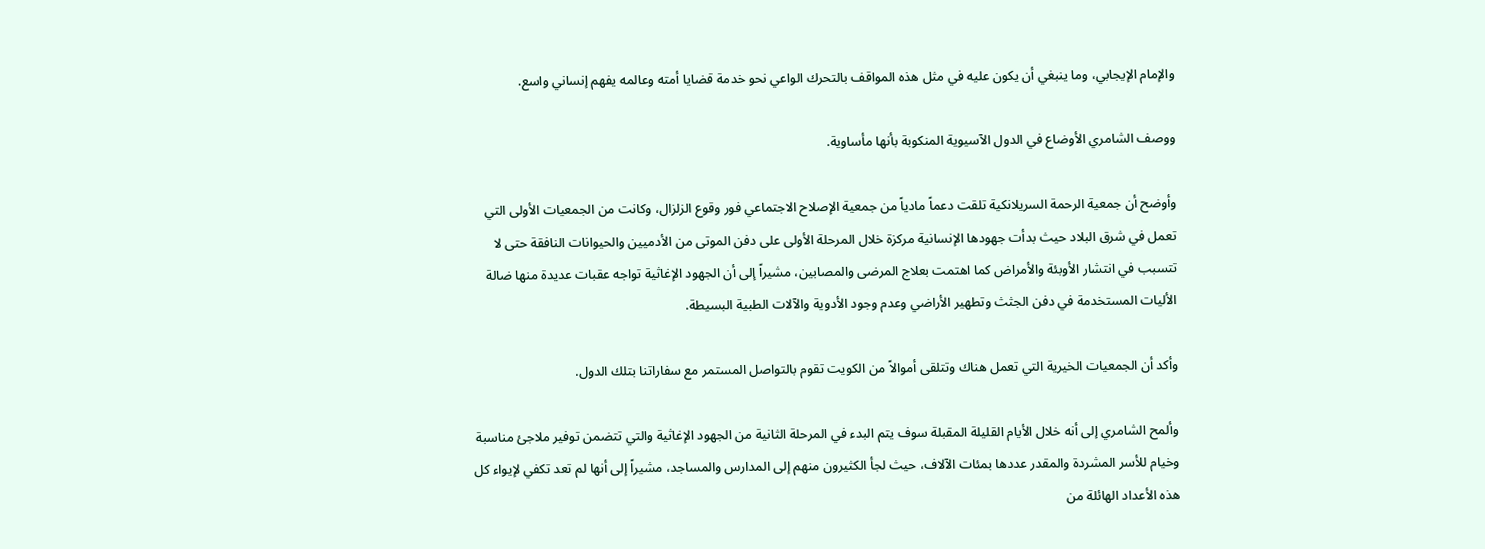والإمام الإيجابي، وما ينبغي أن يكون عليه في مثل هذه المواقف بالتحرك الواعي نحو خدمة قضايا أمته وعالمه يفهم إنساني واسع.

ووصف الشامري الأوضاع في الدول الآسيوية المنكوبة بأنها مأساوية.

وأوضح أن جمعية الرحمة السريلانكية تلقت دعماً مادياً من جمعية الإصلاح الاجتماعي فور وقوع الزلزال، وكانت من الجمعيات الأولى التي تعمل في شرق البلاد حيث بدأت جهودها الإنسانية مركزة خلال المرحلة الأولى على دفن الموتى من الأدميين والحيوانات النافقة حتى لا تتسبب في انتشار الأوبئة والأمراض كما اهتمت بعلاج المرضى والمصابين، مشيراً إلى أن الجهود الإغاثية تواجه عقبات عديدة منها ضالة الأليات المستخدمة في دفن الجثث وتطهير الأراضي وعدم وجود الأدوية والآلات الطبية البسيطة.

وأكد أن الجمعيات الخيرية التي تعمل هناك وتتلقى أموالاً من الكويت تقوم بالتواصل المستمر مع سفاراتنا بتلك الدول.

وألمح الشامري إلى أنه خلال الأيام القليلة المقبلة سوف يتم البدء في المرحلة الثانية من الجهود الإغاثية والتي تتضمن توفير ملاجئ مناسبة وخيام للأسر المشردة والمقدر عددها بمئات الآلاف، حيث لجأ الكثيرون منهم إلى المدارس والمساجد، مشيراً إلى أنها لم تعد تكفي لإيواء كل هذه الأعداد الهائلة من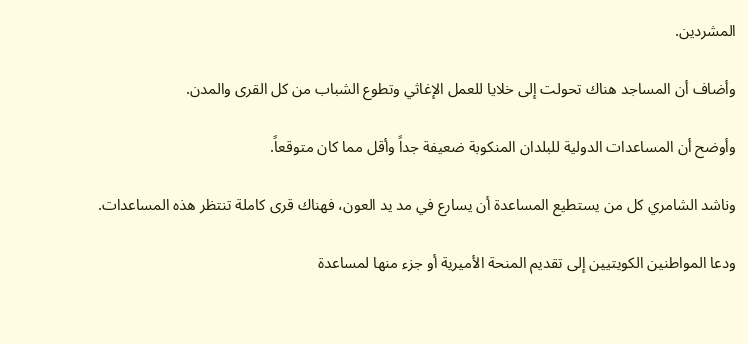المشردين.

وأضاف أن المساجد هناك تحولت إلى خلايا للعمل الإغاثي وتطوع الشباب من كل القرى والمدن.

وأوضح أن المساعدات الدولية للبلدان المنكوبة ضعيفة جداً وأقل مما كان متوقعاً.

وناشد الشامري كل من يستطيع المساعدة أن يسارع في مد يد العون، فهناك قرى كاملة تنتظر هذه المساعدات.

ودعا المواطنين الكويتيين إلى تقديم المنحة الأميرية أو جزء منها لمساعدة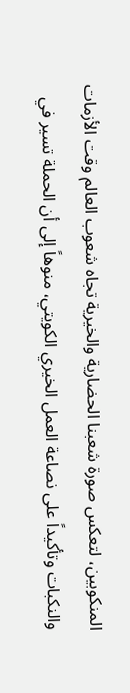المنكوبين، لتعكس صورة شعبنا الحضارية والخيرية تجاه شعوب العالم وقت الأزمات والنكبات وتأكيداً على نصاعة العمل الخيري الكويتي، منوهاً إلى أن الحملة تسير في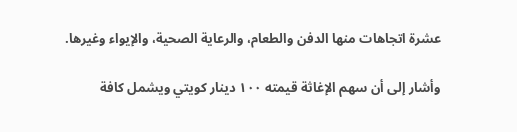عشرة اتجاهات منها الدفن والطعام، والرعاية الصحية، والإيواء وغيرها.

وأشار إلى أن سهم الإغاثة قيمته ۱۰۰ دينار كويتي ويشمل كافة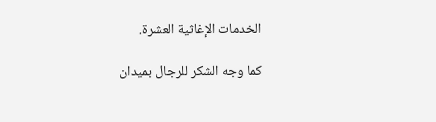الخدمات الإغاثية العشرة.

كما وجه الشكر للرجال بميدان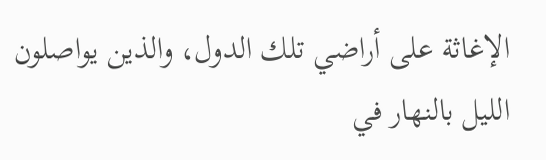الإغاثة على أراضي تلك الدول، والذين يواصلون الليل بالنهار في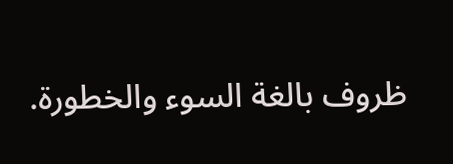ظروف بالغة السوء والخطورة.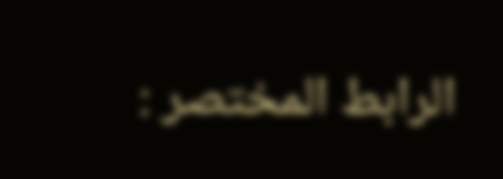الرابط المختصر :